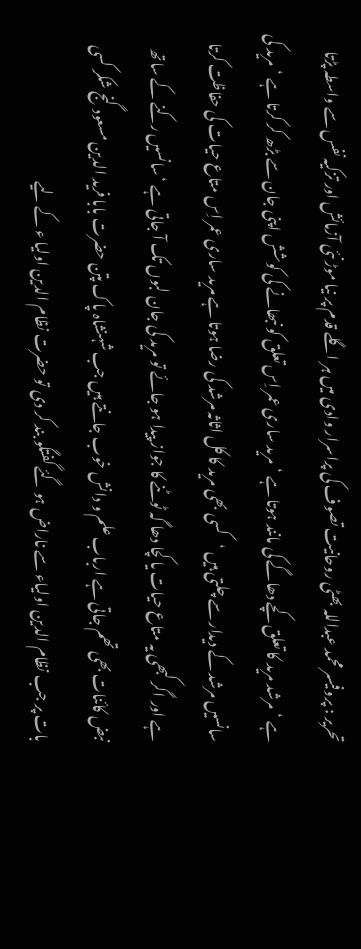تحریر : پروفیسر محمد عبداللہ بھٹی روحانیت تصوف کی پراسرار وادی میں ہر اگلے قدم پر نیا موڑ نئی آزمائش اور تزکیہ نفس سے واسطہ پڑتا ہے ‘مرشد مرید کا تعلق کچے دھاگے کی مانند ہوتا ہے ‘مرید ساری عمر اِس تعلق کو نبھانے کی کوشش اپنی جان سے بڑھ کر کرتا ہے ‘مرید کی سانسیں مرشد کے دیدار سے چلتی ہیں ‘کسی بھی مرید کا کل اثاثہ مرشد کی رضا ہوتا ہے مرید ساری عمر اِس متاع حیات کی حفاظت کرتا ہے اور اگر کبھی یہ متاع حیات یا کچا دھا گہ ٹوٹنے کا جواز پیدا ہو جائے تو مرید کی جان لبوں تک آ جاتی ہے ‘سانسیں رکنے کے ساتھ نبض کائنات بھی تھم جاتی ہے ارباب علم و دانش خوب جانتے ہیں جب شہنشاہ پاک پتن حضرت بابا فرید الدین مسعود گنج شکر کسی بات پر جب نظام الدین اولیاء سے ناراض ہو گئے گفتگو بند کر دی تو حضرت نظام الدین اولیا ء کے لیے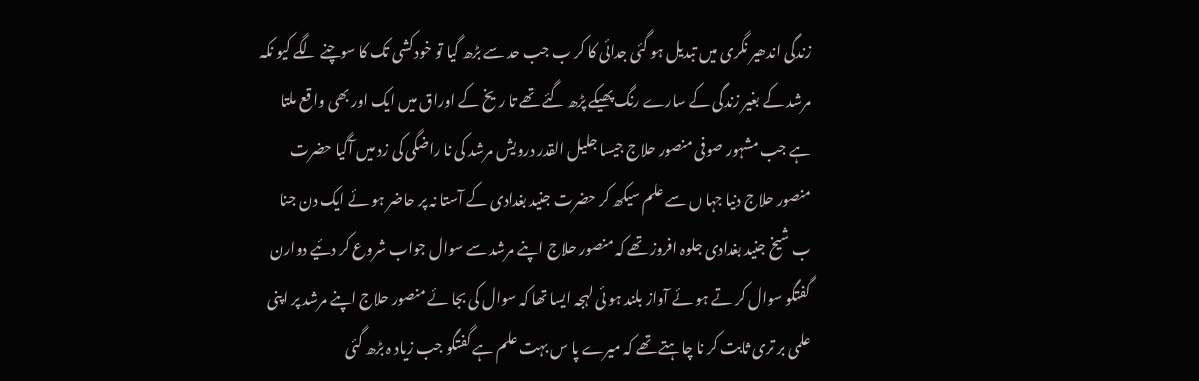زندگی اندھیر نگری میں تبدیل ہو گئی جدائی کا کر ب جب حد سے بڑھ گیا تو خودکشی تک کا سوچنے لگے کیو نکہ مرشد کے بغیر زندگی کے سارے رنگ پھیکے پڑھ گئے تھے تا ریخ کے اوراق میں ایک اور بھی واقع ملتا ہے جب مشہور صوفی منصور حلاج جیسا جلیل القدر درویش مرشد کی نا راضگی کی زد میں آگیا حضرت منصور حلاج دنیا جہا ں سے علم سیکھ کر حضرت جنید بغدادی کے آستا نہ پر حاضر ہو ئے ایک دن جنا ب شیخ جنید بغدادی جلوہ افروز تھے کہ منصور حلاج اپنے مرشد سے سوال جواب شروع کر دئیے دوارن گفتگو سوال کر تے ہو ئے آواز بلند ہو ئی لہجہ ایسا تھا کہ سوال کی بجا ئے منصور حلاج اپنے مرشد پر اپنی علمی بر تری ثابت کر نا چاہتے تھے کہ میرے پا س بہت علم ہے گفتگو جب زیاد ہ بڑھ گئی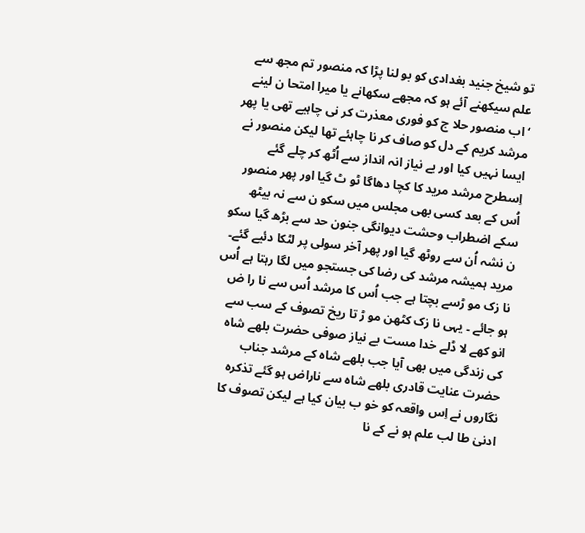تو شیخ جنید بغدادی کو بو لنا پڑا کہ منصور تم مجھ سے علم سیکھنے آئے ہو کہ مجھے سکھانے یا میرا امتحا ن لینے ‘اب منصور حلا ج کو فوری معذرت کر نی چاہیے تھی یا پھر مرشد کریم کے دل کو صاف کر نا چاہئے تھا لیکن منصور نے ایسا نہیں کیا اور بے نیاز انہ انداز سے اُٹھ کر چلے گئے اِسطرح مرشد مرید کا کچا دھاگا ٹو ٹ گیا اور پھر منصور اُس کے بعد کسی بھی مجلس میں سکو ن سے نہ بیٹھ سکے اضطراب وحشت دیوانگی جنون حد سے بڑھ گیا سکو ن نشہ اُن سے روٹھ گیا اور پھر آخر سولی پر لٹکا دئیے گئے۔
مرید ہمیشہ مرشد کی رضا کی جستجو میں لگا رہتا ہے اُس نا زک مو ڑسے بچتا ہے جب اُس کا مرشد اُس سے نا را ض ہو جائے ۔ یہی نا زک کٹھن مو ڑ تا ریخ تصوف کے سب سے انو کھے لا ڈلے خدا مست بے نیاز صوفی حضرت بلھے شاہ کی زندگی میں بھی آیا جب بلھے شاہ کے مرشد جناب حضرت عنایت قادری بلھے شاہ سے ناراض ہو گئے تذکرہ نگاروں نے اِس واقعہ کو خو ب بیان کیا ہے لیکن تصوف کا ادنیٰ طا لب علم ہو نے کے نا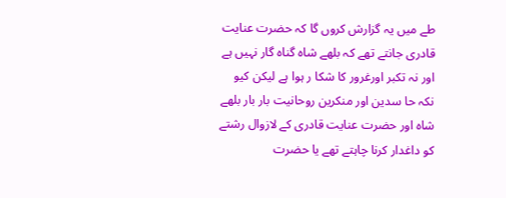طے میں یہ گزارش کروں گا کہ حضرت عنایت قادری جانتے تھے کہ بلھے شاہ گناہ گار نہیں ہے اور نہ تکبر اورغرور کا شکا ر ہوا ہے لیکن کیو نکہ حا سدین اور منکرین روحانیت بار بار بلھے شاہ اور حضرت عنایت قادری کے لازوال رشتے کو داغدار کرنا چاہتے تھے یا حضرت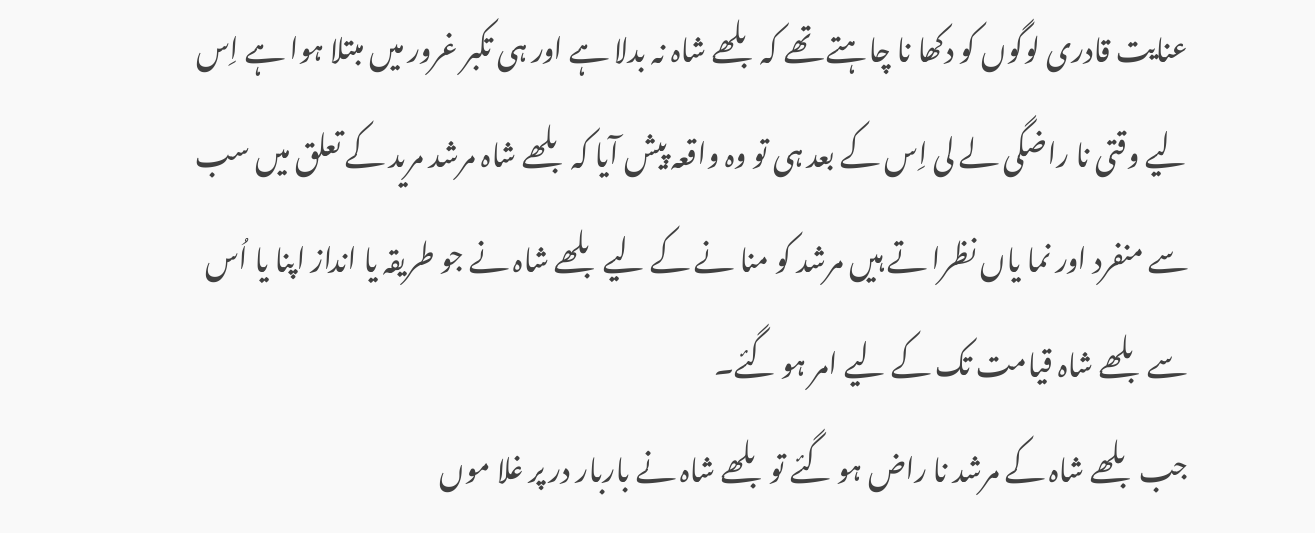عنایت قادری لوگوں کو دکھا نا چاہتے تھے کہ بلھے شاہ نہ بدلا ہے اور ہی تکبر غرور میں مبتلا ہوا ہے اِس لیے وقتی نا راضگی لے لی اِس کے بعد ہی تو وہ واقعہ پیش آیا کہ بلھے شاہ مرشد مرید کے تعلق میں سب سے منفرد اور نما یاں نظرا تے ہیں مرشد کو منا نے کے لیے بلھے شاہ نے جو طریقہ یا انداز اپنا یا اُس سے بلھے شاہ قیامت تک کے لیے امر ہو گئے۔
جب بلھے شاہ کے مرشد نا راض ہو گئے تو بلھے شاہ نے باربار در پر غلا موں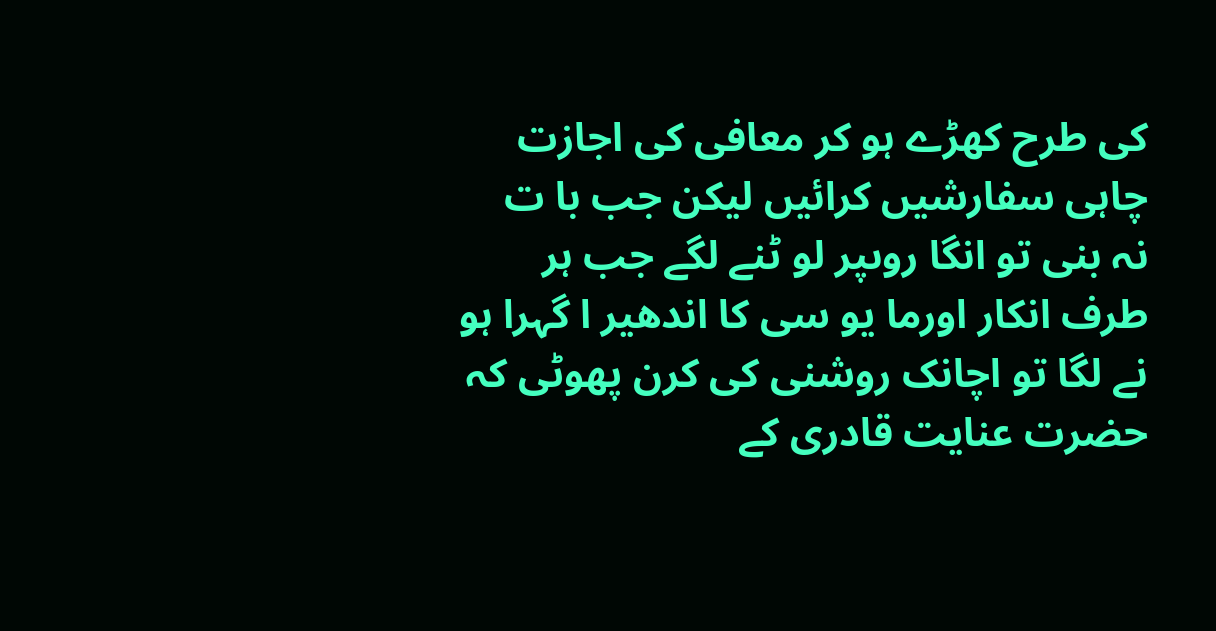کی طرح کھڑے ہو کر معافی کی اجازت چاہی سفارشیں کرائیں لیکن جب با ت نہ بنی تو انگا روںپر لو ٹنے لگے جب ہر طرف انکار اورما یو سی کا اندھیر ا گہرا ہو نے لگا تو اچانک روشنی کی کرن پھوٹی کہ حضرت عنایت قادری کے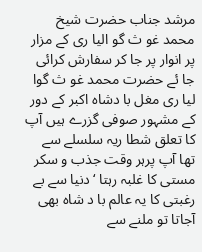مرشد جناب حضرت شیخ محمد غو ث گو الیا ری کے مزار پر انوار پر جا کر سفارش کرائی جا ئے حضرت محمد غو ث گوا لیا ری مغل با دشاہ اکبر کے دور کے مشہور صوفی گزرے ہیں آپ کا تعلق شطا ریہ سلسلے سے تھا آپ پرہر وقت جذب و سکر مستی کا غلبہ رہتا ‘دنیا سے بے رغبتی کا یہ عالم با د شاہ بھی آجاتا تو ملنے سے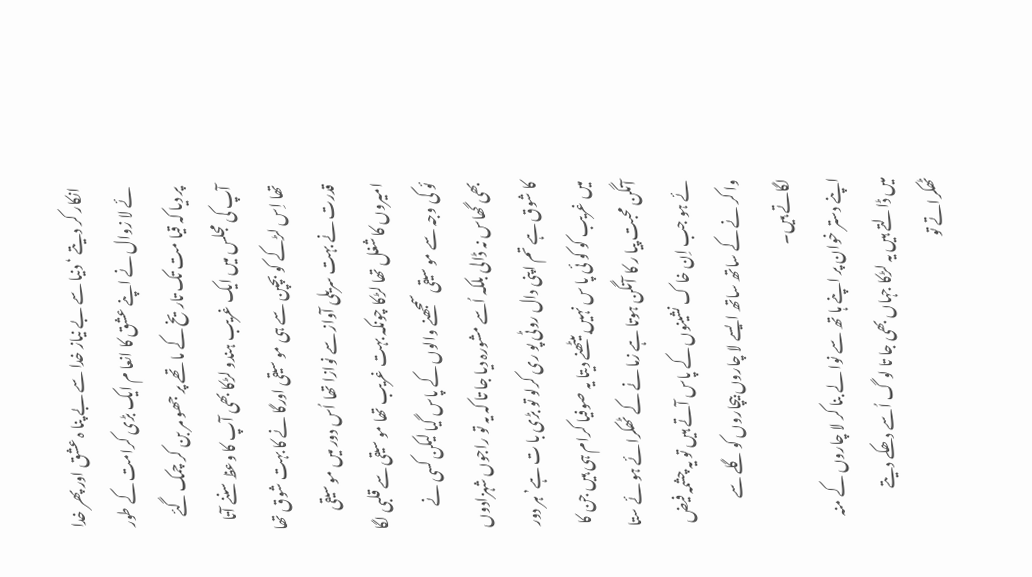انکار کر دیتے ‘دنیا سے بے نیاز خدا سے بے پنا ہ عشق اور پھر خدا ئے لا زوال نے اپنے عشق کا انعا م ایک بڑی کرامت کے طور پر دیا کہ قیا مت تک تاریخ کے ما تھے پر جھو مر بن کر چمک گئے آپ کی مجلس میں ایک غریب ہندو لڑکا بھی آپ کا وعظ سننے آتا تھا اِس لڑکے کو بچپن سے ہی مو سیقی اورگا نے کا بہت شوق تھا قدرت نے بہت سریلی آواز سے نوازا تھا اُس دور میں مو سیقی امیروں کا شغل تھا لڑکا چونکہ بہت غریب تھا مو سیقی سے قلبی لگا ئو کی وجہ سے مو سیقی سمجھنے والوں کے پاس گیا لیکن کسی نے بھی گھاس نہ ڈالی بلکہ اُسے مشورہ دیا جا تا کہ یہ تو راجوں شہزادوں کا شوق ہے تم اپنی دال روٹی پو ری کرلو تو بڑی با ت ہے’ ہر دور میں غریب کو کو ئی پا س نہیں بیٹھنے دیتا یہ صوفیا کرام ہی ہیں جن کا آنگن محبت پیا ر کا آنگن ہوتا ہے زما نے کے ٹھکرائے ہو ئے ستا ئے ہو جب اِن خا ک نشینوں کے پاس آتے ہیں تو یہ چشمہ فیض وا کر نے کے ساتھ ساتھ ایسے لا چاروں بیچاروں کو گلے سے لگاتے ہیں۔
اپنے دستر خوان پر اپنے ہا تھ سے نوا لے بنا کر لا چاروں کے منہ میں ڈالتے ہیں یہ لڑکا جہاں بھی جا تا لو گ اُسے دھکے دیتے ٹھکراتے تو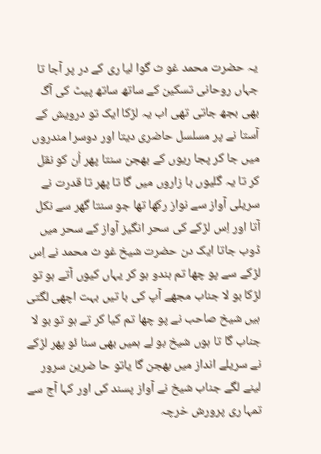یہ حضرت محمد غو ث گوا لیا ری کے در پر آجا تا جہاں روحانی تسکین کے ساتھ ساتھ پیٹ کی آگ بھی بجھ جاتی تھی اب یہ لڑکا ایک تو درویش کے آستا نے پر مسلسل حاضری دیتا اور دوسرا مندروں میں جا کر پجا ریوں کے بھجن سنتا پھر اُن کو نقل کر تا یہ گلیوں با زاروں میں گا تا پھر تا قدرت نے سریلی آواز سے نواز رکھا تھا جو سنتا گھر سے نکل آتا اور اِس لڑکے کی سحر انگیز آواز کے سحر میں ڈوب جاتا ایک دن حضرت شیخ غو ث محمد نے اِس لڑکے سے پو چھا تم ہندو ہو کر یہاں کیوں آتے ہو تو لڑکا بو لا جناب مجھے آپ کی با تیں بہت اچھی لگتی ہیں شیخ صاحب نے پو چھا تم کیا کر تے ہو تو بو لا جناب گا تا ہوں شیخ بو لے ہمیں بھی سنا ئو پھر لڑکے نے سریلے انداز میں بھجن گا یاتو حا ضرین سرور لینے لگے جناب شیخ نے آواز پسند کی اور کہا آج سے تمہا ری پرورش خرچہ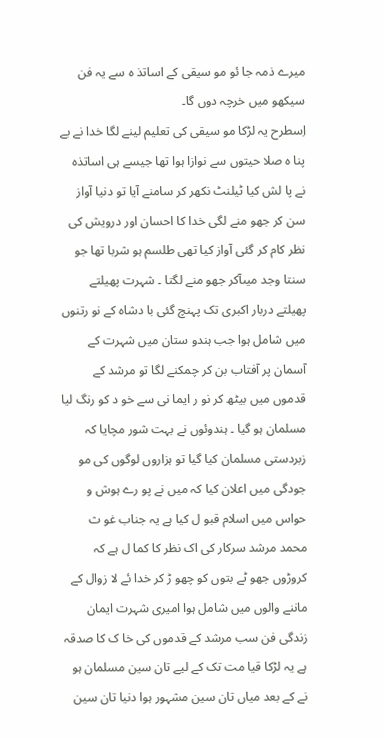میرے ذمہ جا ئو مو سیقی کے اساتذ ہ سے یہ فن سیکھو میں خرچہ دوں گا۔
اِسطرح یہ لڑکا مو سیقی کی تعلیم لینے لگا خدا نے بے پنا ہ صلا حیتوں سے نوازا ہوا تھا جیسے ہی اساتذہ نے پا لش کیا ٹیلنٹ نکھر کر سامنے آیا تو دنیا آواز سن کر جھو منے لگی خدا کا احسان اور درویش کی نظر کام کر گئی آواز کیا تھی طلسم ہو شربا تھا جو سنتا وجد میںآکر جھو منے لگتا ۔ شہرت پھیلتے پھیلتے دربار اکبری تک پہنچ گئی با دشاہ کے نو رتنوں میں شامل ہوا جب ہندو ستان میں شہرت کے آسمان پر آفتاب بن کر چمکنے لگا تو مرشد کے قدموں میں بیٹھ کر نو ر ایما نی سے خو د کو رنگ لیا مسلمان ہو گیا ۔ ہندوئوں نے بہت شور مچایا کہ زبردستی مسلمان کیا گیا تو ہزاروں لوگوں کی مو جودگی میں اعلان کیا کہ میں نے پو رے ہوش و حواس میں اسلام قبو ل کیا ہے یہ جناب غو ث محمد مرشد سرکار کی اک نظر کا کما ل ہے کہ کروڑوں جھو ٹے بتوں کو چھو ڑ کر خدا ئے لا زوال کے ماننے والوں میں شامل ہوا امیری شہرت ایمان زندگی فن سب مرشد کے قدموں کی خا ک کا صدقہ ہے یہ لڑکا قیا مت تک کے لیے تان سین مسلمان ہو نے کے بعد میاں تان سین مشہور ہوا دنیا تان سین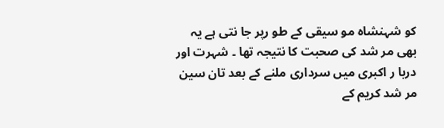کو شہنشاہ مو سیقی کے طو رپر جا نتی ہے یہ بھی مر شد کی صحبت کا نتیجہ تھا ۔ شہرت اور دربا ر اکبری میں سرداری ملنے کے بعد تان سین مر شد کریم کے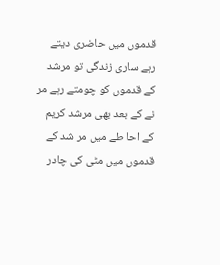قدموں میں حاضری دیتے رہے ساری زندگی تو مرشد کے قدموں کو چومتے رہے مر نے کے بعد بھی مرشد کریم کے احا طے میں مر شد کے قدموں میں مٹی کی چادر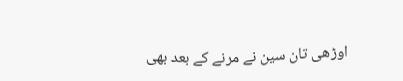اوڑھی تان سین نے مرنے کے بعد بھی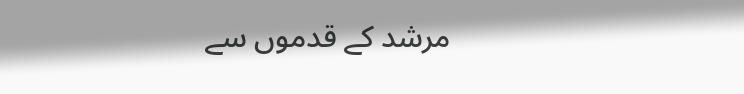مرشد کے قدموں سے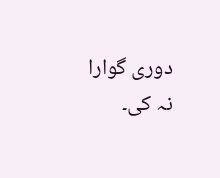دوری گوارا نہ کی۔